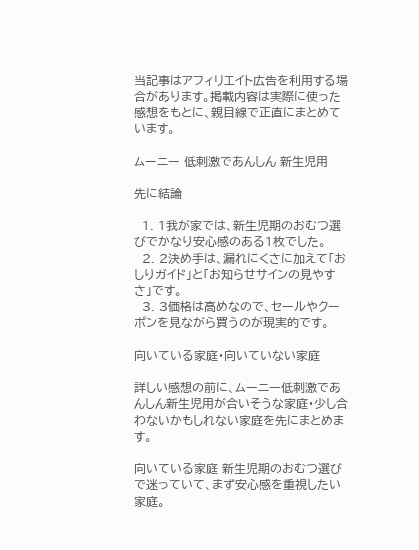当記事はアフィリエイト広告を利用する場合があります。掲載内容は実際に使った感想をもとに、親目線で正直にまとめています。

ムーニー 低刺激であんしん 新生児用

先に結論

  1. 1我が家では、新生児期のおむつ選びでかなり安心感のある1枚でした。
  2. 2決め手は、漏れにくさに加えて「おしりガイド」と「お知らせサインの見やすさ」です。
  3. 3価格は高めなので、セールやクーポンを見ながら買うのが現実的です。

向いている家庭・向いていない家庭

詳しい感想の前に、ムーニー低刺激であんしん新生児用が合いそうな家庭・少し合わないかもしれない家庭を先にまとめます。

向いている家庭 新生児期のおむつ選びで迷っていて、まず安心感を重視したい家庭。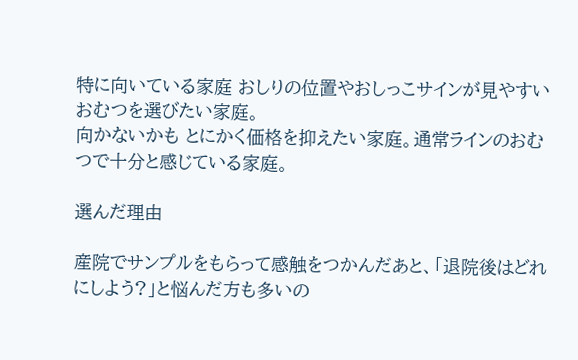特に向いている家庭 おしりの位置やおしっこサインが見やすいおむつを選びたい家庭。
向かないかも とにかく価格を抑えたい家庭。通常ラインのおむつで十分と感じている家庭。

選んだ理由

産院でサンプルをもらって感触をつかんだあと、「退院後はどれにしよう?」と悩んだ方も多いの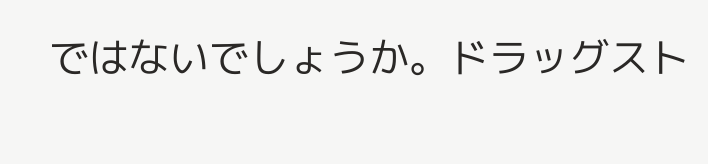ではないでしょうか。ドラッグスト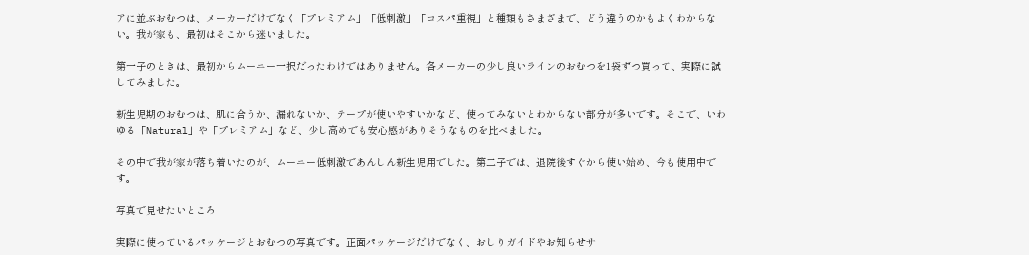アに並ぶおむつは、メーカーだけでなく「プレミアム」「低刺激」「コスパ重視」と種類もさまざまで、どう違うのかもよくわからない。我が家も、最初はそこから迷いました。

第一子のときは、最初からムーニー一択だったわけではありません。各メーカーの少し良いラインのおむつを1袋ずつ買って、実際に試してみました。

新生児期のおむつは、肌に合うか、漏れないか、テープが使いやすいかなど、使ってみないとわからない部分が多いです。そこで、いわゆる「Natural」や「プレミアム」など、少し高めでも安心感がありそうなものを比べました。

その中で我が家が落ち着いたのが、ムーニー低刺激であんしん新生児用でした。第二子では、退院後すぐから使い始め、今も使用中です。

写真で見せたいところ

実際に使っているパッケージとおむつの写真です。正面パッケージだけでなく、おしりガイドやお知らせサ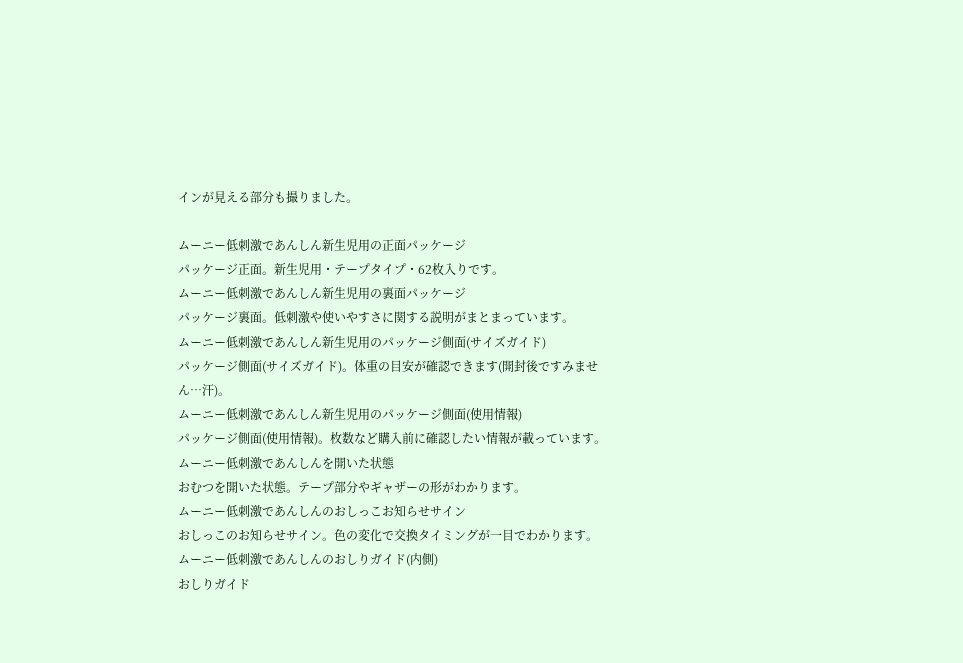インが見える部分も撮りました。

ムーニー低刺激であんしん新生児用の正面パッケージ
パッケージ正面。新生児用・テープタイプ・62枚入りです。
ムーニー低刺激であんしん新生児用の裏面パッケージ
パッケージ裏面。低刺激や使いやすさに関する説明がまとまっています。
ムーニー低刺激であんしん新生児用のパッケージ側面(サイズガイド)
パッケージ側面(サイズガイド)。体重の目安が確認できます(開封後ですみません…汗)。
ムーニー低刺激であんしん新生児用のパッケージ側面(使用情報)
パッケージ側面(使用情報)。枚数など購入前に確認したい情報が載っています。
ムーニー低刺激であんしんを開いた状態
おむつを開いた状態。テープ部分やギャザーの形がわかります。
ムーニー低刺激であんしんのおしっこお知らせサイン
おしっこのお知らせサイン。色の変化で交換タイミングが一目でわかります。
ムーニー低刺激であんしんのおしりガイド(内側)
おしりガイド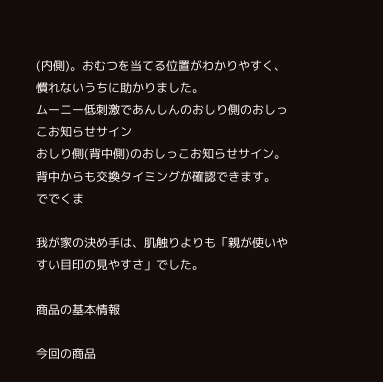(内側)。おむつを当てる位置がわかりやすく、慣れないうちに助かりました。
ムーニー低刺激であんしんのおしり側のおしっこお知らせサイン
おしり側(背中側)のおしっこお知らせサイン。背中からも交換タイミングが確認できます。
ででくま

我が家の決め手は、肌触りよりも「親が使いやすい目印の見やすさ」でした。

商品の基本情報

今回の商品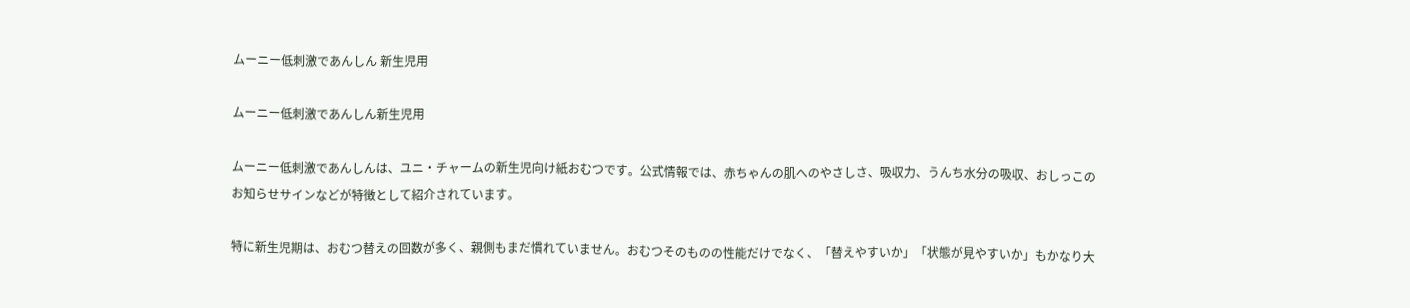ムーニー低刺激であんしん 新生児用

ムーニー低刺激であんしん新生児用

ムーニー低刺激であんしんは、ユニ・チャームの新生児向け紙おむつです。公式情報では、赤ちゃんの肌へのやさしさ、吸収力、うんち水分の吸収、おしっこのお知らせサインなどが特徴として紹介されています。

特に新生児期は、おむつ替えの回数が多く、親側もまだ慣れていません。おむつそのものの性能だけでなく、「替えやすいか」「状態が見やすいか」もかなり大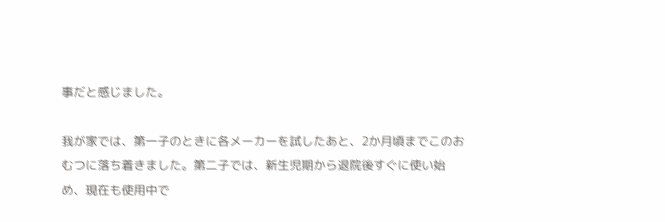事だと感じました。

我が家では、第一子のときに各メーカーを試したあと、2か月頃までこのおむつに落ち着きました。第二子では、新生児期から退院後すぐに使い始め、現在も使用中で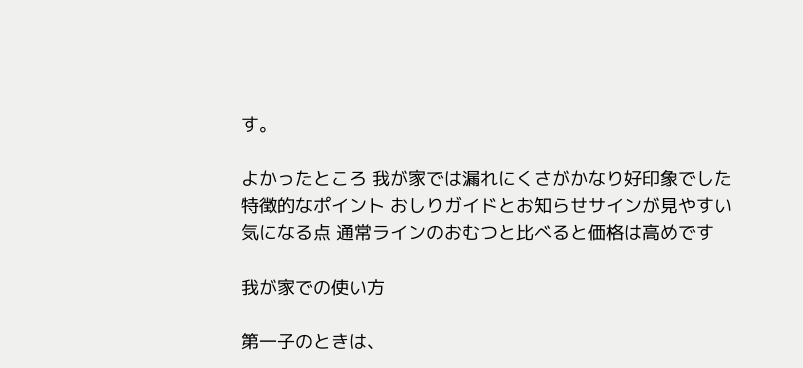す。

よかったところ 我が家では漏れにくさがかなり好印象でした
特徴的なポイント おしりガイドとお知らせサインが見やすい
気になる点 通常ラインのおむつと比べると価格は高めです

我が家での使い方

第一子のときは、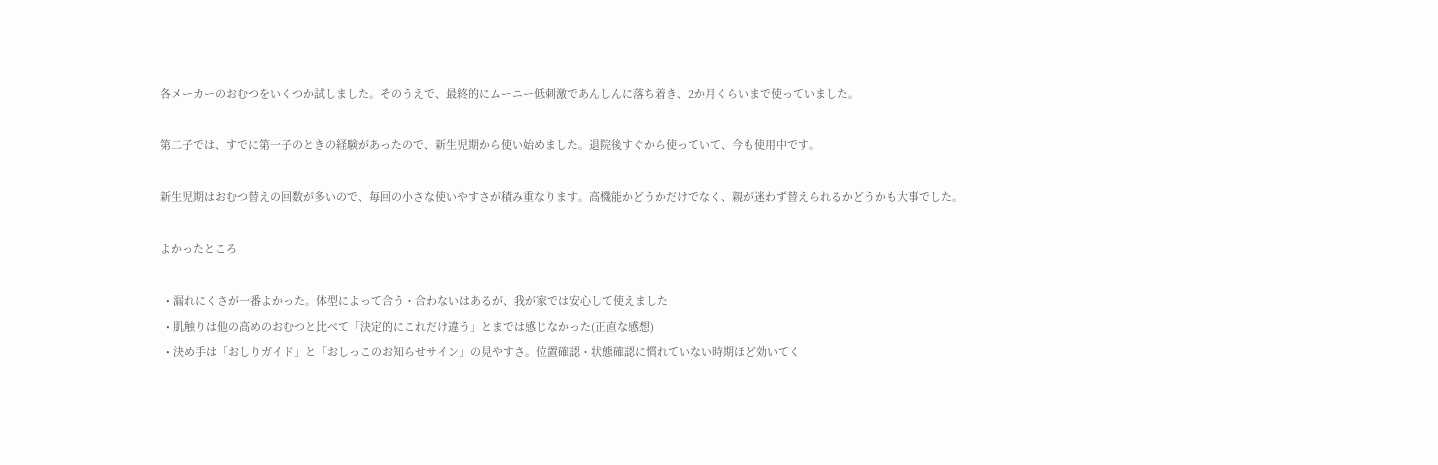各メーカーのおむつをいくつか試しました。そのうえで、最終的にムーニー低刺激であんしんに落ち着き、2か月くらいまで使っていました。

第二子では、すでに第一子のときの経験があったので、新生児期から使い始めました。退院後すぐから使っていて、今も使用中です。

新生児期はおむつ替えの回数が多いので、毎回の小さな使いやすさが積み重なります。高機能かどうかだけでなく、親が迷わず替えられるかどうかも大事でした。

よかったところ

  • 漏れにくさが一番よかった。体型によって合う・合わないはあるが、我が家では安心して使えました
  • 肌触りは他の高めのおむつと比べて「決定的にこれだけ違う」とまでは感じなかった(正直な感想)
  • 決め手は「おしりガイド」と「おしっこのお知らせサイン」の見やすさ。位置確認・状態確認に慣れていない時期ほど効いてく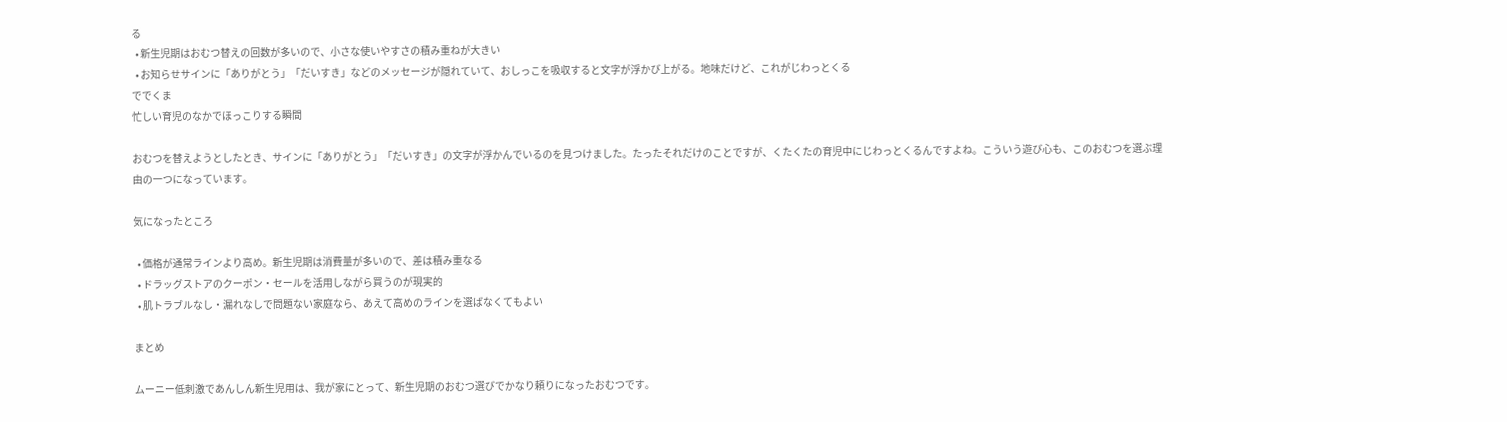る
  • 新生児期はおむつ替えの回数が多いので、小さな使いやすさの積み重ねが大きい
  • お知らせサインに「ありがとう」「だいすき」などのメッセージが隠れていて、おしっこを吸収すると文字が浮かび上がる。地味だけど、これがじわっとくる
ででくま
忙しい育児のなかでほっこりする瞬間

おむつを替えようとしたとき、サインに「ありがとう」「だいすき」の文字が浮かんでいるのを見つけました。たったそれだけのことですが、くたくたの育児中にじわっとくるんですよね。こういう遊び心も、このおむつを選ぶ理由の一つになっています。

気になったところ

  • 価格が通常ラインより高め。新生児期は消費量が多いので、差は積み重なる
  • ドラッグストアのクーポン・セールを活用しながら買うのが現実的
  • 肌トラブルなし・漏れなしで問題ない家庭なら、あえて高めのラインを選ばなくてもよい

まとめ

ムーニー低刺激であんしん新生児用は、我が家にとって、新生児期のおむつ選びでかなり頼りになったおむつです。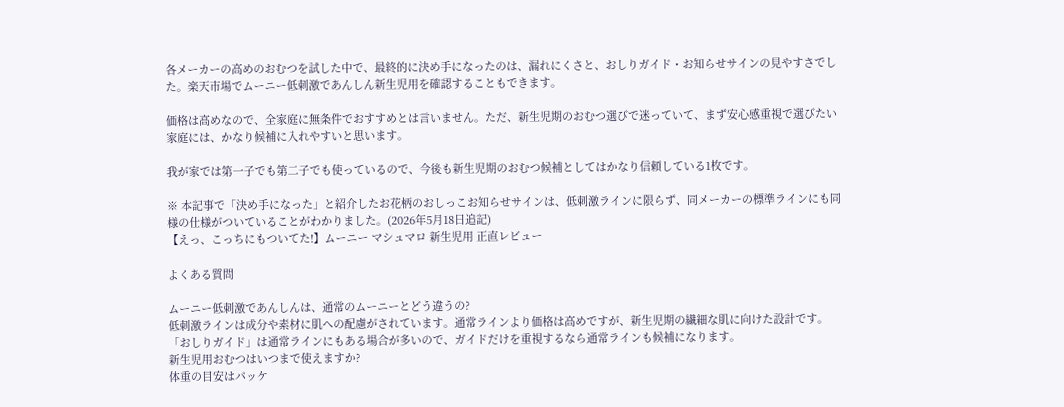各メーカーの高めのおむつを試した中で、最終的に決め手になったのは、漏れにくさと、おしりガイド・お知らせサインの見やすさでした。楽天市場でムーニー低刺激であんしん新生児用を確認することもできます。

価格は高めなので、全家庭に無条件でおすすめとは言いません。ただ、新生児期のおむつ選びで迷っていて、まず安心感重視で選びたい家庭には、かなり候補に入れやすいと思います。

我が家では第一子でも第二子でも使っているので、今後も新生児期のおむつ候補としてはかなり信頼している1枚です。

※ 本記事で「決め手になった」と紹介したお花柄のおしっこお知らせサインは、低刺激ラインに限らず、同メーカーの標準ラインにも同様の仕様がついていることがわかりました。(2026年5月18日追記)
【えっ、こっちにもついてた!】ムーニー マシュマロ 新生児用 正直レビュー

よくある質問

ムーニー低刺激であんしんは、通常のムーニーとどう違うの?
低刺激ラインは成分や素材に肌への配慮がされています。通常ラインより価格は高めですが、新生児期の繊細な肌に向けた設計です。「おしりガイド」は通常ラインにもある場合が多いので、ガイドだけを重視するなら通常ラインも候補になります。
新生児用おむつはいつまで使えますか?
体重の目安はパッケ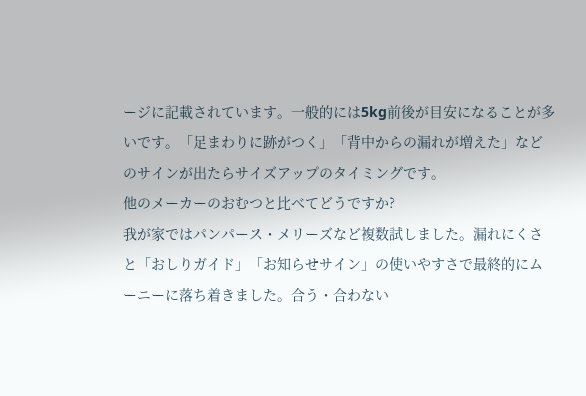ージに記載されています。一般的には5kg前後が目安になることが多いです。「足まわりに跡がつく」「背中からの漏れが増えた」などのサインが出たらサイズアップのタイミングです。
他のメーカーのおむつと比べてどうですか?
我が家ではパンパース・メリーズなど複数試しました。漏れにくさと「おしりガイド」「お知らせサイン」の使いやすさで最終的にムーニーに落ち着きました。合う・合わない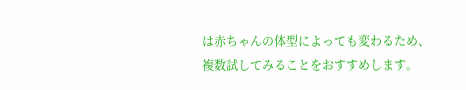は赤ちゃんの体型によっても変わるため、複数試してみることをおすすめします。